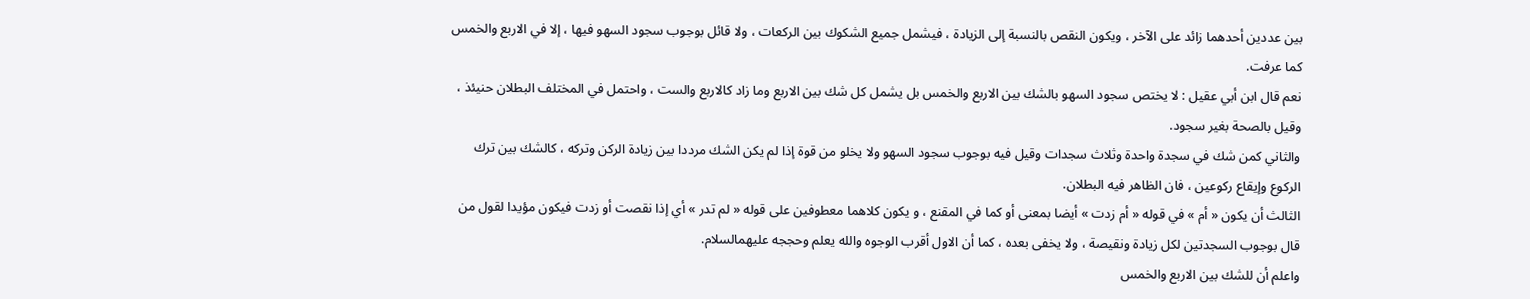بين عددين أحدهما زائد على الآخر ، ويكون النقص بالنسبة إلى الزيادة ، فيشمل جميع الشكوك بين الركعات ، ولا قائل بوجوب سجود السهو فيها ، إلا في الاربع والخمس كما عرفت.
نعم قال ابن أبي عقيل : لا يختص سجود السهو بالشك بين الاربع والخمس بل يشمل كل شك بين الاربع وما زاد كالاربع والست ، واحتمل في المختلف البطلان حنيئذ ، وقيل بالصحة بغير سجود.
والثاني كمن شك في سجدة واحدة وثلاث سجدات وقيل فيه بوجوب سجود السهو ولا يخلو من قوة إذا لم يكن الشك مرددا بين زيادة الركن وتركه ، كالشك بين ترك الركوع وإيقاع ركوعين ، فان الظاهر فيه البطلان.
الثالث أن يكون « أم » في قوله « أم زدت » أيضا بمعنى أو كما في المقنع ، و يكون كلاهما معطوفين على قوله « لم تدر » أي إذا نقصت أو زدت فيكون مؤيدا لقول من قال بوجوب السجدتين لكل زيادة ونقيصة ، ولا يخفى بعده ، كما أن الاول أقرب الوجوه والله يعلم وحججه عليهمالسلام.
واعلم أن للشك بين الاربع والخمس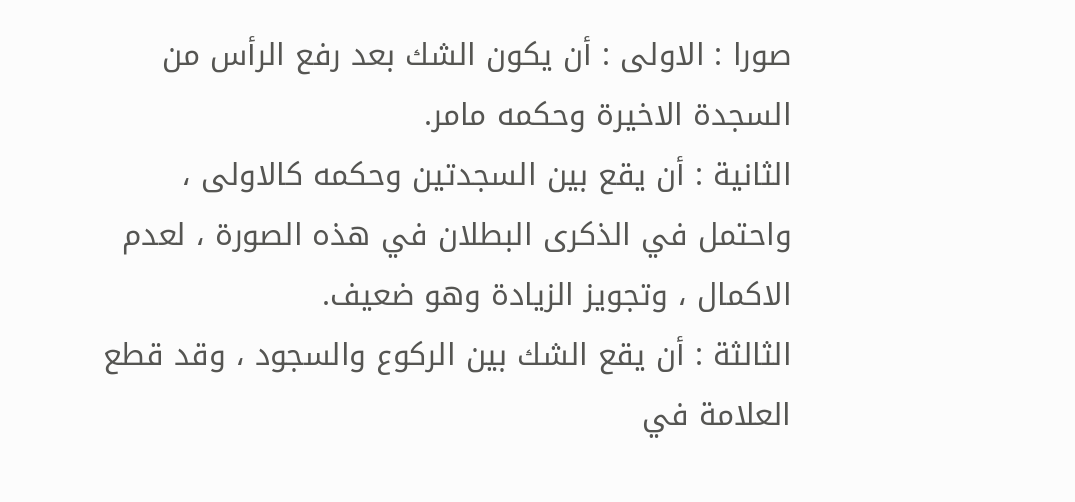صورا : الاولى : أن يكون الشك بعد رفع الرأس من السجدة الاخيرة وحكمه مامر.
الثانية : أن يقع بين السجدتين وحكمه كالاولى ، واحتمل في الذكرى البطلان في هذه الصورة ، لعدم الاكمال ، وتجويز الزيادة وهو ضعيف.
الثالثة : أن يقع الشك بين الركوع والسجود ، وقد قطع العلامة في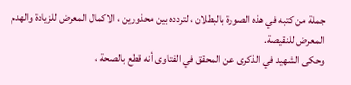جملة من كتبه في هذه الصورة بالبطلان ، لتردده بين محذورين ، الاكمال المعرض للزيادة والهدم المعرض للنقيصة.
وحكى الشهيد في الذكرى عن المحقق في الفتاوى أنه قطع بالصحة ،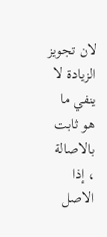لان تجويز الزيادة لا ينفي ما هو ثابت بالاصالة ، إذا الاصل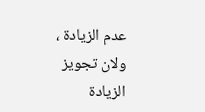عدم الزيادة ، ولان تجويز الزيادة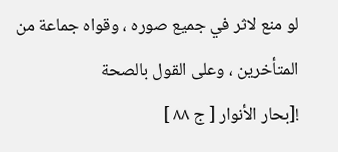لو منع لاثر في جميع صوره ، وقواه جماعة من المتأخرين ، وعلى القول بالصحة
![بحار الأنوار [ ج ٨٨ ]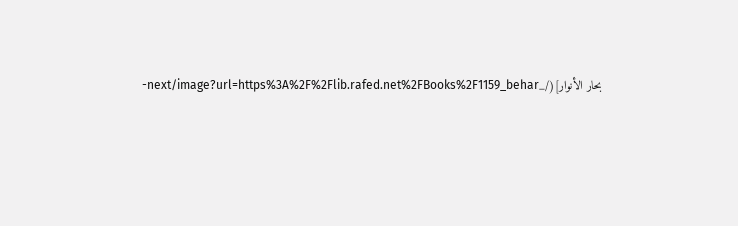بحار الأنوار](/_next/image?url=https%3A%2F%2Flib.rafed.net%2FBooks%2F1159_behar-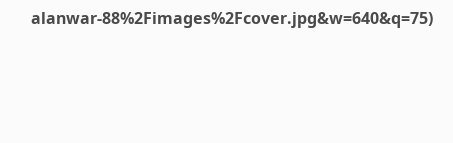alanwar-88%2Fimages%2Fcover.jpg&w=640&q=75)